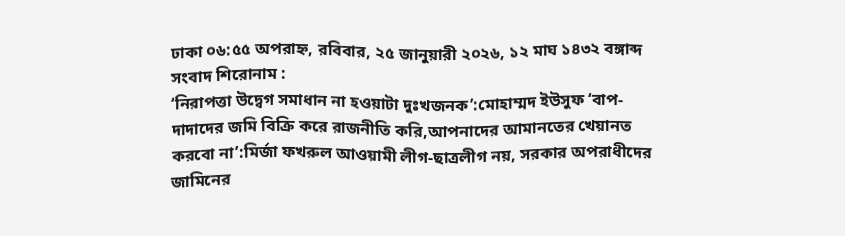ঢাকা ০৬:৫৫ অপরাহ্ন, রবিবার, ২৫ জানুয়ারী ২০২৬, ১২ মাঘ ১৪৩২ বঙ্গাব্দ
সংবাদ শিরোনাম :
‘নিরাপত্তা উদ্বেগ সমাধান না হওয়াটা দুঃখজনক’:মোহাম্মদ ইউসুফ ‘বাপ-দাদাদের জমি বিক্রি করে রাজনীতি করি,আপনাদের আমানতের খেয়ানত করবো না’:মির্জা ফখরুল আওয়ামী লীগ-ছাত্রলীগ নয়, সরকার অপরাধীদের জামিনের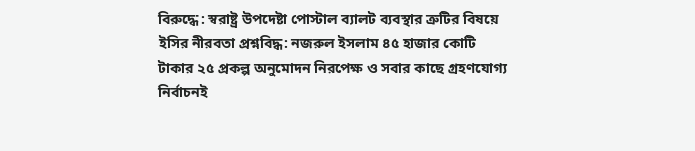বিরুদ্ধে : স্বরাষ্ট্র উপদেষ্টা পোস্টাল ব্যালট ব্যবস্থার ত্রুটির বিষয়ে ইসির নীরবতা প্রশ্নবিদ্ধ: নজরুল ইসলাম ৪৫ হাজার কোটি টাকার ২৫ প্রকল্প অনুমোদন নিরপেক্ষ ও সবার কাছে গ্রহণযোগ্য নির্বাচনই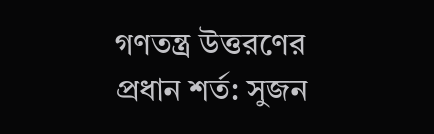গণতন্ত্র উত্তরণের প্রধান শর্ত: সুজন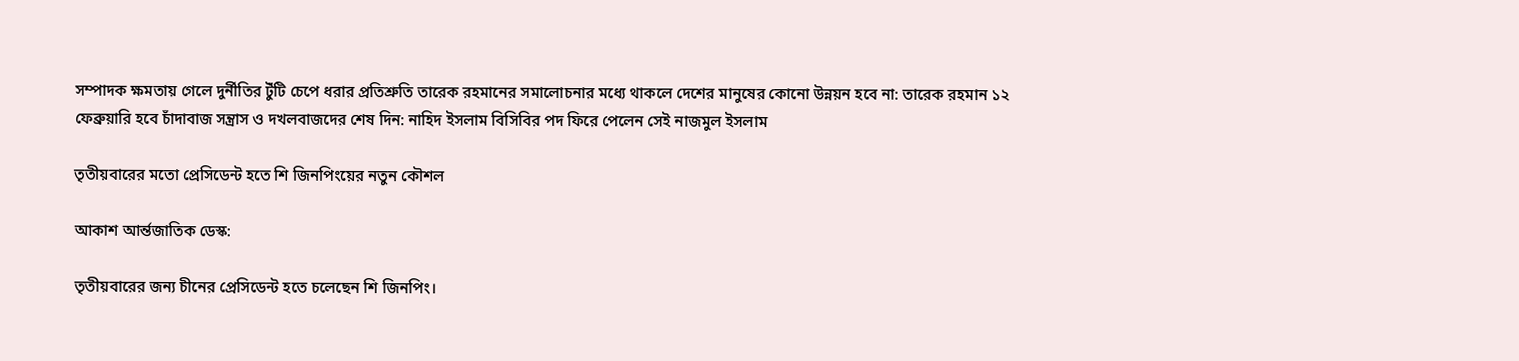সম্পাদক ক্ষমতায় গেলে দুর্নীতির টুঁটি চেপে ধরার প্রতিশ্রুতি তারেক রহমানের সমালোচনার মধ্যে থাকলে দেশের মানুষের কোনো উন্নয়ন হবে না: তারেক রহমান ১২ ফেব্রুয়ারি হবে চাঁদাবাজ সন্ত্রাস ও দখলবাজদের শেষ দিন: নাহিদ ইসলাম বিসিবির পদ ফিরে পেলেন সেই নাজমুল ইসলাম

তৃতীয়বারের মতো প্রেসিডেন্ট হতে শি জিনপিংয়ের নতুন কৌশল

আকাশ আর্ন্তজাতিক ডেস্ক:

তৃতীয়বারের জন্য চীনের প্রেসিডেন্ট হতে চলেছেন শি জিনপিং।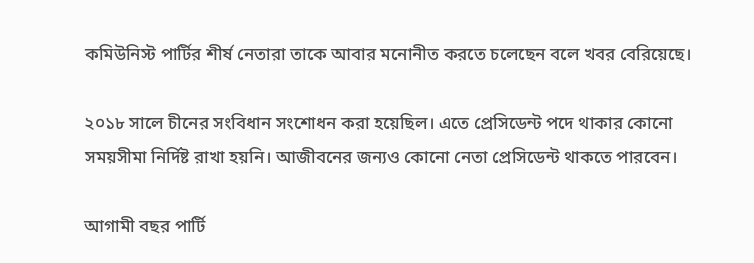কমিউনিস্ট পার্টির শীর্ষ নেতারা তাকে আবার মনোনীত করতে চলেছেন বলে খবর বেরিয়েছে।

২০১৮ সালে চীনের সংবিধান সংশোধন করা হয়েছিল। এতে প্রেসিডেন্ট পদে থাকার কোনো সময়সীমা নির্দিষ্ট রাখা হয়নি। আজীবনের জন্যও কোনো নেতা প্রেসিডেন্ট থাকতে পারবেন।

আগামী বছর পার্টি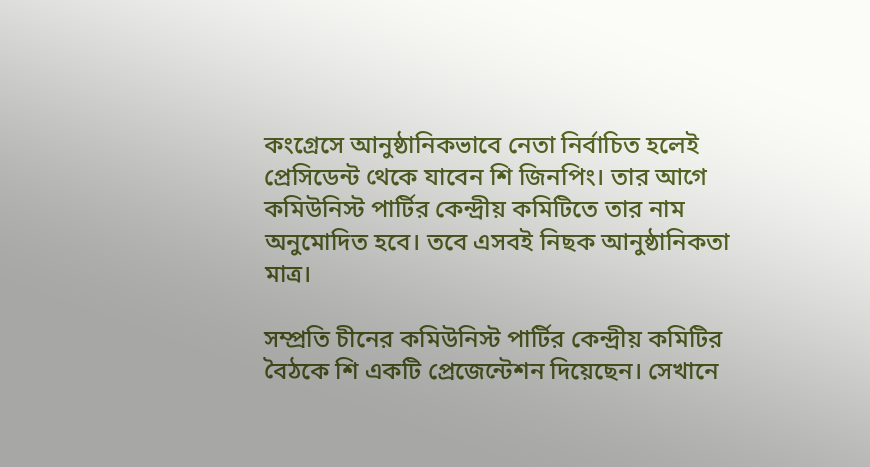কংগ্রেসে আনুষ্ঠানিকভাবে নেতা নির্বাচিত হলেই প্রেসিডেন্ট থেকে যাবেন শি জিনপিং। তার আগে কমিউনিস্ট পার্টির কেন্দ্রীয় কমিটিতে তার নাম অনুমোদিত হবে। তবে এসবই নিছক আনুষ্ঠানিকতা মাত্র।

সম্প্রতি চীনের কমিউনিস্ট পার্টির কেন্দ্রীয় কমিটির বৈঠকে শি একটি প্রেজেন্টেশন দিয়েছেন। সেখানে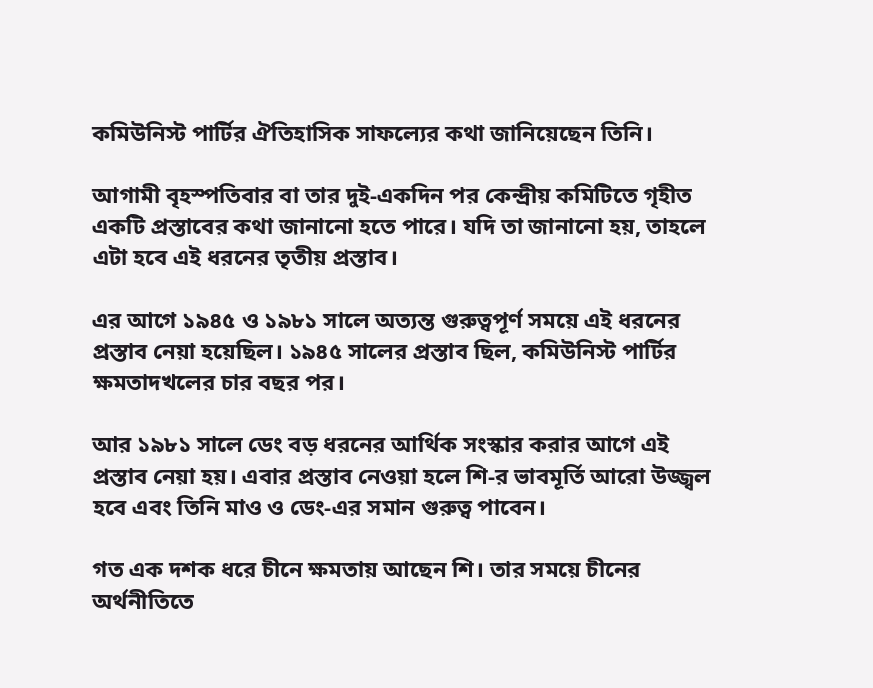কমিউনিস্ট পার্টির ঐতিহাসিক সাফল্যের কথা জানিয়েছেন তিনি।

আগামী বৃহস্পতিবার বা তার দুই-একদিন পর কেন্দ্রীয় কমিটিতে গৃহীত একটি প্রস্তাবের কথা জানানো হতে পারে। যদি তা জানানো হয়, তাহলে এটা হবে এই ধরনের তৃতীয় প্রস্তাব।

এর আগে ১৯৪৫ ও ১৯৮১ সালে অত্যন্ত গুরুত্বপূর্ণ সময়ে এই ধরনের প্রস্তাব নেয়া হয়েছিল। ১৯৪৫ সালের প্রস্তাব ছিল, কমিউনিস্ট পার্টির ক্ষমতাদখলের চার বছর পর।

আর ১৯৮১ সালে ডেং বড় ধরনের আর্থিক সংস্কার করার আগে এই প্রস্তাব নেয়া হয়। এবার প্রস্তাব নেওয়া হলে শি-র ভাবমূর্তি আরো উজ্জ্বল হবে এবং তিনি মাও ও ডেং-এর সমান গুরুত্ব পাবেন।

গত এক দশক ধরে চীনে ক্ষমতায় আছেন শি। তার সময়ে চীনের অর্থনীতিতে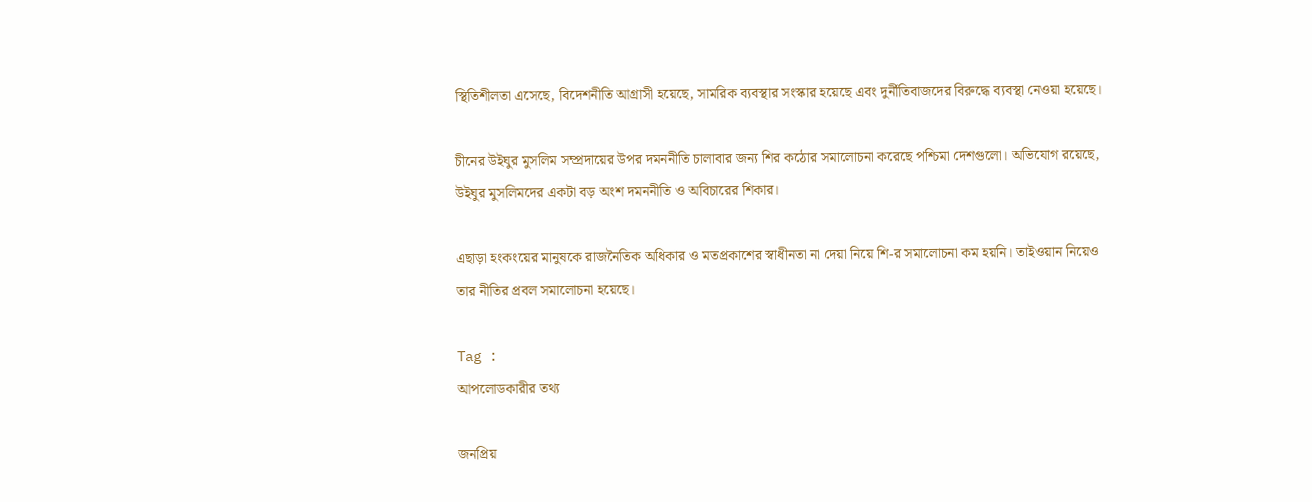স্থিতিশীলতা এসেছে, বিদেশনীতি আগ্রাসী হয়েছে, সামরিক ব্যবস্থার সংস্কার হয়েছে এবং দুর্নীতিবাজদের বিরুদ্ধে ব্যবস্থা নেওয়া হয়েছে।

চীনের উইঘুর মুসলিম সম্প্রদায়ের উপর দমননীতি চালাবার জন্য শির কঠোর সমালোচনা করেছে পশ্চিমা দেশগুলো। অভিযোগ রয়েছে, উইঘুর মুসলিমদের একটা বড় অংশ দমননীতি ও অবিচারের শিকার।

এছাড়া হংকংয়ের মানুষকে রাজনৈতিক অধিকার ও মতপ্রকাশের স্বাধীনতা না দেয়া নিয়ে শি-র সমালোচনা কম হয়নি। তাইওয়ান নিয়েও তার নীতির প্রবল সমালোচনা হয়েছে।

Tag :
আপলোডকারীর তথ্য

জনপ্রিয়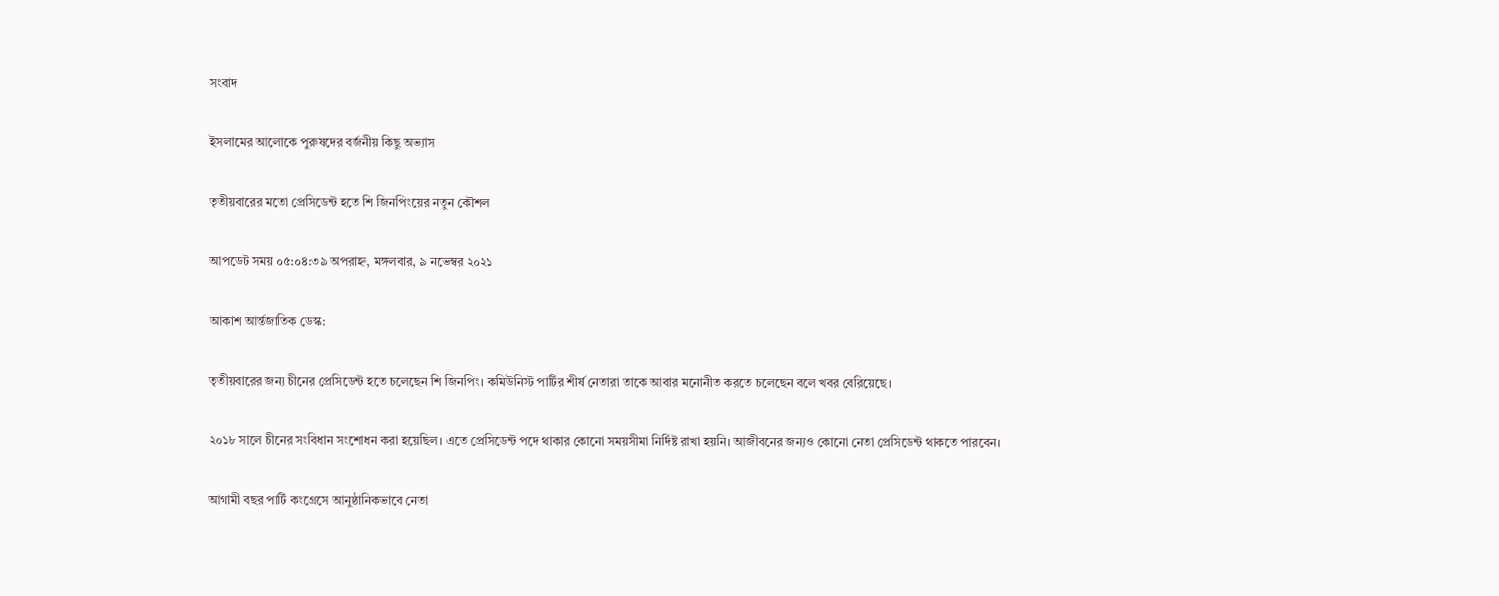সংবাদ

ইসলামের আলোকে পুরুষদের বর্জনীয় কিছু অভ্যাস

তৃতীয়বারের মতো প্রেসিডেন্ট হতে শি জিনপিংয়ের নতুন কৌশল

আপডেট সময় ০৫:০৪:৩৯ অপরাহ্ন, মঙ্গলবার, ৯ নভেম্বর ২০২১

আকাশ আর্ন্তজাতিক ডেস্ক:

তৃতীয়বারের জন্য চীনের প্রেসিডেন্ট হতে চলেছেন শি জিনপিং। কমিউনিস্ট পার্টির শীর্ষ নেতারা তাকে আবার মনোনীত করতে চলেছেন বলে খবর বেরিয়েছে।

২০১৮ সালে চীনের সংবিধান সংশোধন করা হয়েছিল। এতে প্রেসিডেন্ট পদে থাকার কোনো সময়সীমা নির্দিষ্ট রাখা হয়নি। আজীবনের জন্যও কোনো নেতা প্রেসিডেন্ট থাকতে পারবেন।

আগামী বছর পার্টি কংগ্রেসে আনুষ্ঠানিকভাবে নেতা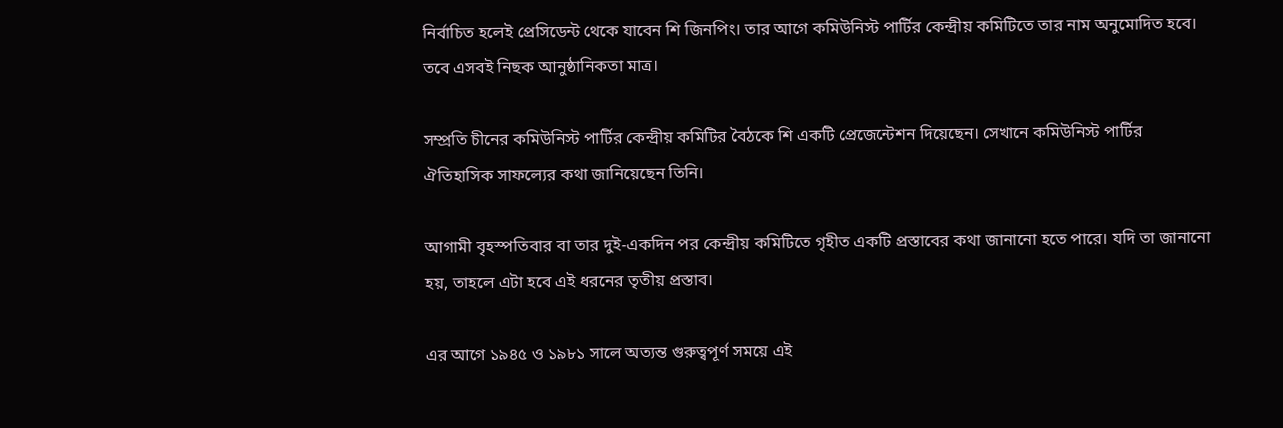নির্বাচিত হলেই প্রেসিডেন্ট থেকে যাবেন শি জিনপিং। তার আগে কমিউনিস্ট পার্টির কেন্দ্রীয় কমিটিতে তার নাম অনুমোদিত হবে। তবে এসবই নিছক আনুষ্ঠানিকতা মাত্র।

সম্প্রতি চীনের কমিউনিস্ট পার্টির কেন্দ্রীয় কমিটির বৈঠকে শি একটি প্রেজেন্টেশন দিয়েছেন। সেখানে কমিউনিস্ট পার্টির ঐতিহাসিক সাফল্যের কথা জানিয়েছেন তিনি।

আগামী বৃহস্পতিবার বা তার দুই-একদিন পর কেন্দ্রীয় কমিটিতে গৃহীত একটি প্রস্তাবের কথা জানানো হতে পারে। যদি তা জানানো হয়, তাহলে এটা হবে এই ধরনের তৃতীয় প্রস্তাব।

এর আগে ১৯৪৫ ও ১৯৮১ সালে অত্যন্ত গুরুত্বপূর্ণ সময়ে এই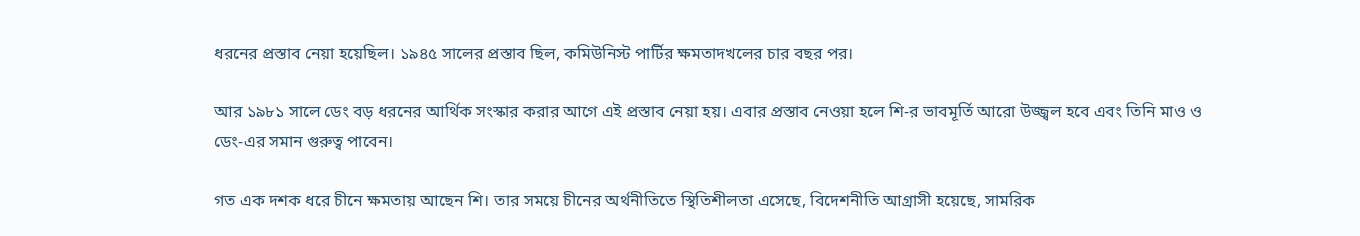ধরনের প্রস্তাব নেয়া হয়েছিল। ১৯৪৫ সালের প্রস্তাব ছিল, কমিউনিস্ট পার্টির ক্ষমতাদখলের চার বছর পর।

আর ১৯৮১ সালে ডেং বড় ধরনের আর্থিক সংস্কার করার আগে এই প্রস্তাব নেয়া হয়। এবার প্রস্তাব নেওয়া হলে শি-র ভাবমূর্তি আরো উজ্জ্বল হবে এবং তিনি মাও ও ডেং-এর সমান গুরুত্ব পাবেন।

গত এক দশক ধরে চীনে ক্ষমতায় আছেন শি। তার সময়ে চীনের অর্থনীতিতে স্থিতিশীলতা এসেছে, বিদেশনীতি আগ্রাসী হয়েছে, সামরিক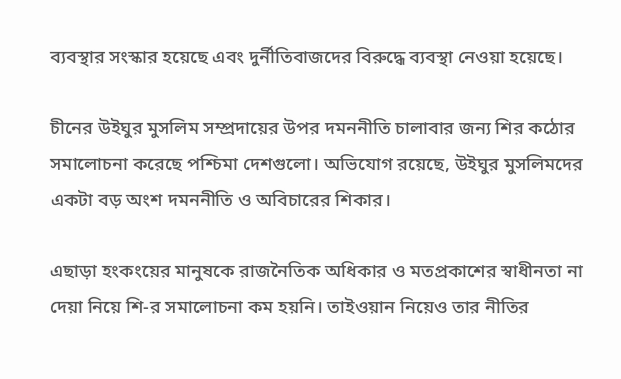ব্যবস্থার সংস্কার হয়েছে এবং দুর্নীতিবাজদের বিরুদ্ধে ব্যবস্থা নেওয়া হয়েছে।

চীনের উইঘুর মুসলিম সম্প্রদায়ের উপর দমননীতি চালাবার জন্য শির কঠোর সমালোচনা করেছে পশ্চিমা দেশগুলো। অভিযোগ রয়েছে, উইঘুর মুসলিমদের একটা বড় অংশ দমননীতি ও অবিচারের শিকার।

এছাড়া হংকংয়ের মানুষকে রাজনৈতিক অধিকার ও মতপ্রকাশের স্বাধীনতা না দেয়া নিয়ে শি-র সমালোচনা কম হয়নি। তাইওয়ান নিয়েও তার নীতির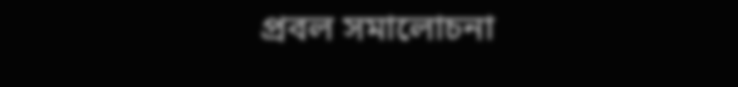প্রবল সমালোচনা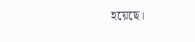হয়েছে।